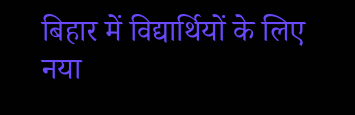बिहार में विद्यार्थियों के लिए नया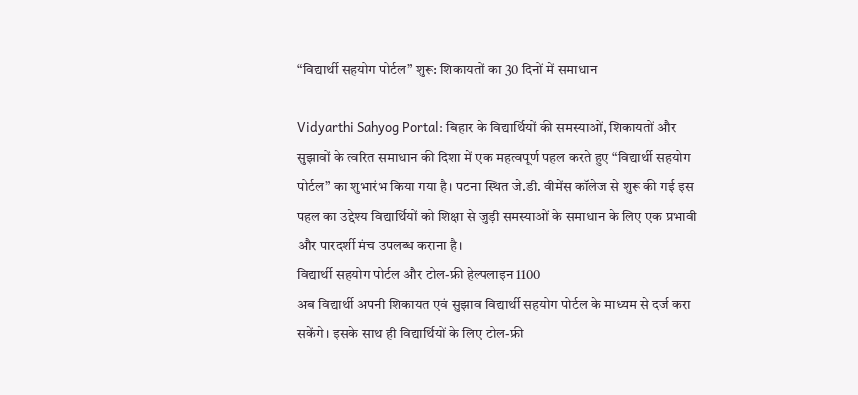“विद्यार्थी सहयोग पोर्टल” शुरू: शिकायतों का 30 दिनों में समाधान

Vidyarthi Sahyog Portal: बिहार के विद्यार्थियों की समस्याओं, शिकायतों और सुझावों के त्वरित समाधान की दिशा में एक महत्वपूर्ण पहल करते हुए “विद्यार्थी सहयोग पोर्टल” का शुभारंभ किया गया है। पटना स्थित जे.डी. वीमेंस कॉलेज से शुरू की गई इस पहल का उद्देश्य विद्यार्थियों को शिक्षा से जुड़ी समस्याओं के समाधान के लिए एक प्रभावी और पारदर्शी मंच उपलब्ध कराना है।
विद्यार्थी सहयोग पोर्टल और टोल-फ्री हेल्पलाइन 1100
अब विद्यार्थी अपनी शिकायत एवं सुझाव विद्यार्थी सहयोग पोर्टल के माध्यम से दर्ज करा सकेंगे। इसके साथ ही विद्यार्थियों के लिए टोल-फ्री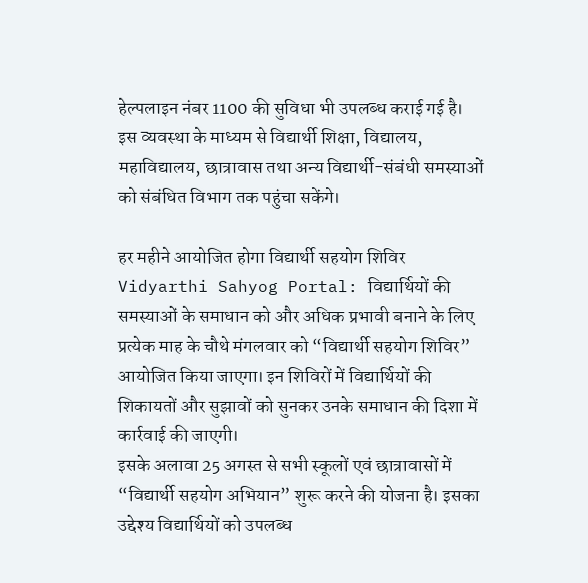हेल्पलाइन नंबर 1100 की सुविधा भी उपलब्ध कराई गई है।
इस व्यवस्था के माध्यम से विद्यार्थी शिक्षा, विद्यालय, महाविद्यालय, छात्रावास तथा अन्य विद्यार्थी-संबंधी समस्याओं को संबंधित विभाग तक पहुंचा सकेंगे।

हर महीने आयोजित होगा विद्यार्थी सहयोग शिविर
Vidyarthi Sahyog Portal: विद्यार्थियों की समस्याओं के समाधान को और अधिक प्रभावी बनाने के लिए प्रत्येक माह के चौथे मंगलवार को “विद्यार्थी सहयोग शिविर” आयोजित किया जाएगा। इन शिविरों में विद्यार्थियों की शिकायतों और सुझावों को सुनकर उनके समाधान की दिशा में कार्रवाई की जाएगी।
इसके अलावा 25 अगस्त से सभी स्कूलों एवं छात्रावासों में “विद्यार्थी सहयोग अभियान” शुरू करने की योजना है। इसका उद्देश्य विद्यार्थियों को उपलब्ध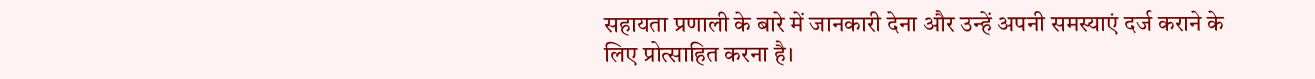सहायता प्रणाली के बारे में जानकारी देना और उन्हें अपनी समस्याएं दर्ज कराने के लिए प्रोत्साहित करना है।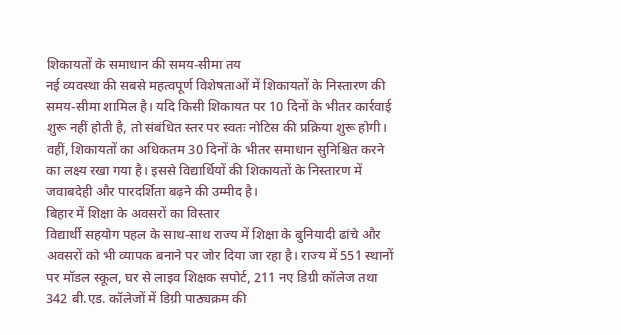शिकायतों के समाधान की समय-सीमा तय
नई व्यवस्था की सबसे महत्वपूर्ण विशेषताओं में शिकायतों के निस्तारण की समय-सीमा शामिल है। यदि किसी शिकायत पर 10 दिनों के भीतर कार्रवाई शुरू नहीं होती है, तो संबंधित स्तर पर स्वतः नोटिस की प्रक्रिया शुरू होगी।
वहीं, शिकायतों का अधिकतम 30 दिनों के भीतर समाधान सुनिश्चित करने का लक्ष्य रखा गया है। इससे विद्यार्थियों की शिकायतों के निस्तारण में जवाबदेही और पारदर्शिता बढ़ने की उम्मीद है।
बिहार में शिक्षा के अवसरों का विस्तार
विद्यार्थी सहयोग पहल के साथ-साथ राज्य में शिक्षा के बुनियादी ढांचे और अवसरों को भी व्यापक बनाने पर जोर दिया जा रहा है। राज्य में 551 स्थानों पर मॉडल स्कूल, घर से लाइव शिक्षक सपोर्ट, 211 नए डिग्री कॉलेज तथा 342 बी.एड. कॉलेजों में डिग्री पाठ्यक्रम की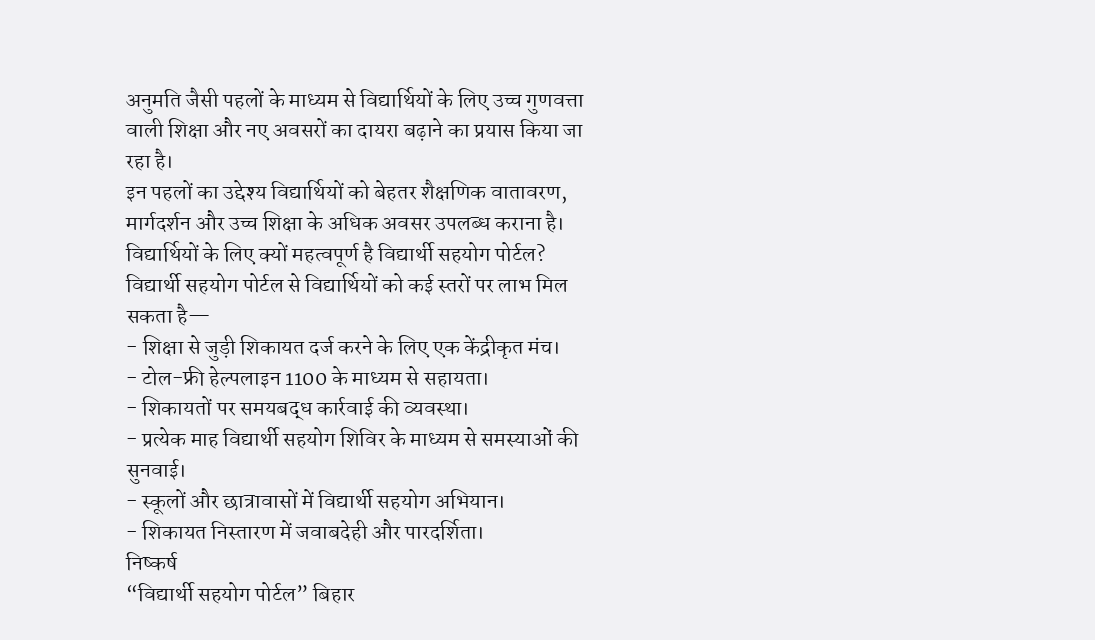अनुमति जैसी पहलों के माध्यम से विद्यार्थियों के लिए उच्च गुणवत्ता वाली शिक्षा और नए अवसरों का दायरा बढ़ाने का प्रयास किया जा रहा है।
इन पहलों का उद्देश्य विद्यार्थियों को बेहतर शैक्षणिक वातावरण, मार्गदर्शन और उच्च शिक्षा के अधिक अवसर उपलब्ध कराना है।
विद्यार्थियों के लिए क्यों महत्वपूर्ण है विद्यार्थी सहयोग पोर्टल?
विद्यार्थी सहयोग पोर्टल से विद्यार्थियों को कई स्तरों पर लाभ मिल सकता है—
- शिक्षा से जुड़ी शिकायत दर्ज करने के लिए एक केंद्रीकृत मंच।
- टोल-फ्री हेल्पलाइन 1100 के माध्यम से सहायता।
- शिकायतों पर समयबद्ध कार्रवाई की व्यवस्था।
- प्रत्येक माह विद्यार्थी सहयोग शिविर के माध्यम से समस्याओं की सुनवाई।
- स्कूलों और छात्रावासों में विद्यार्थी सहयोग अभियान।
- शिकायत निस्तारण में जवाबदेही और पारदर्शिता।
निष्कर्ष
“विद्यार्थी सहयोग पोर्टल” बिहार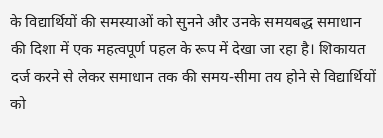के विद्यार्थियों की समस्याओं को सुनने और उनके समयबद्ध समाधान की दिशा में एक महत्वपूर्ण पहल के रूप में देखा जा रहा है। शिकायत दर्ज करने से लेकर समाधान तक की समय-सीमा तय होने से विद्यार्थियों को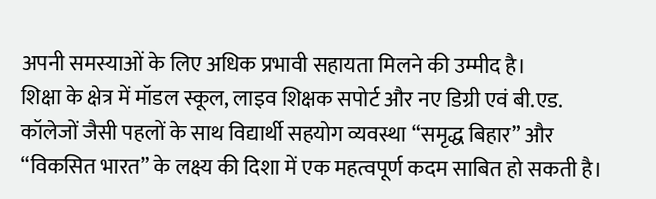अपनी समस्याओं के लिए अधिक प्रभावी सहायता मिलने की उम्मीद है।
शिक्षा के क्षेत्र में मॉडल स्कूल, लाइव शिक्षक सपोर्ट और नए डिग्री एवं बी.एड. कॉलेजों जैसी पहलों के साथ विद्यार्थी सहयोग व्यवस्था “समृद्ध बिहार” और “विकसित भारत” के लक्ष्य की दिशा में एक महत्वपूर्ण कदम साबित हो सकती है।